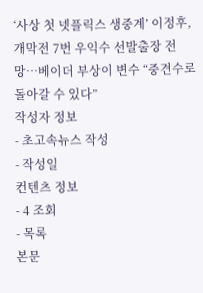‘사상 첫 넷플릭스 생중계’ 이정후, 개막전 7번 우익수 선발출장 전망…베이더 부상이 변수 “중견수로 돌아갈 수 있다”
작성자 정보
- 초고속뉴스 작성
- 작성일
컨텐츠 정보
- 4 조회
- 목록
본문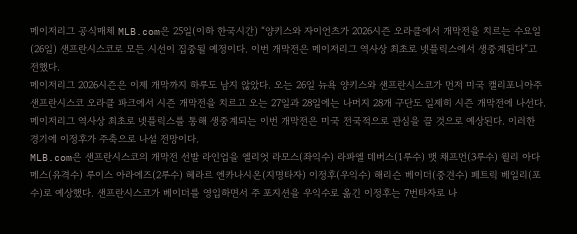메이저리그 공식매체 MLB.com은 25일(이하 한국시간) “양키스와 자이언츠가 2026시즌 오라클에서 개막전을 치르는 수요일(26일) 샌프란시스코로 모든 시선이 집중될 예정이다. 이번 개막전은 메이저리그 역사상 최초로 넷플릭스에서 생중계된다”고 전했다.
메이저리그 2026시즌은 이제 개막까지 하루도 남지 않았다. 오는 26일 뉴욕 양키스와 샌프란시스코가 먼저 미국 캘리포니아주 샌프란시스코 오라클 파크에서 시즌 개막전을 치르고 오는 27일과 28일에는 나머지 28개 구단도 일제히 시즌 개막전에 나선다.
메이저리그 역사상 최초로 넷플릭스를 통해 생중계되는 이번 개막전은 미국 전국적으로 관심을 끌 것으로 예상된다. 이러한 경기에 이정후가 주축으로 나설 전망이다.
MLB.com은 샌프란시스코의 개막전 선발 라인업을 엘리엇 라모스(좌익수) 라파엘 데버스(1루수) 맷 채프먼(3루수) 윌리 아다메스(유격수) 루이스 아라에즈(2루수) 헤라르 엔카나시온(지명타자) 이정후(우익수) 해리슨 베이더(중견수) 페트릭 베일리(포수)로 예상했다. 샌프란시스코가 베이더를 영입하면서 주 포지션을 우익수로 옮긴 이정후는 7번타자로 나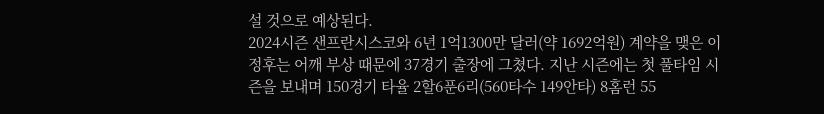설 것으로 예상된다.
2024시즌 샌프란시스코와 6년 1억1300만 달러(약 1692억원) 계약을 맺은 이정후는 어깨 부상 때문에 37경기 출장에 그쳤다. 지난 시즌에는 첫 풀타임 시즌을 보내며 150경기 타율 2할6푼6리(560타수 149안타) 8홈런 55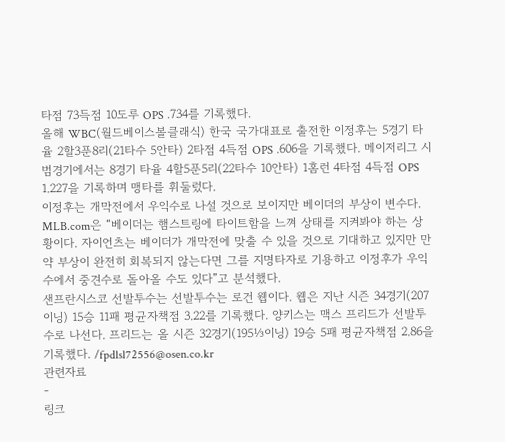타점 73득점 10도루 OPS .734를 기록했다.
올해 WBC(월드베이스볼클래식) 한국 국가대표로 출전한 이정후는 5경기 타율 2할3푼8리(21타수 5안타) 2타점 4득점 OPS .606을 기록했다. 메이저리그 시범경기에서는 8경기 타율 4할5푼5리(22타수 10안타) 1홈런 4타점 4득점 OPS 1.227을 기록하며 맹타를 휘둘렀다.
이정후는 개막전에서 우익수로 나설 것으로 보이지만 베이더의 부상이 변수다. MLB.com은 “베이더는 햄스트링에 타이트함을 느껴 상태를 지켜봐야 하는 상황이다. 자이언츠는 베이더가 개막전에 맞출 수 있을 것으로 기대하고 있지만 만약 부상이 완전히 회복되지 않는다면 그를 지명타자로 기용하고 이정후가 우익수에서 중견수로 돌아올 수도 있다”고 분석했다.
샌프란시스코 선발투수는 선발투수는 로건 웹이다. 웹은 지난 시즌 34경기(207이닝) 15승 11패 평균자책점 3.22를 기록했다. 양키스는 맥스 프리드가 선발투수로 나선다. 프리드는 올 시즌 32경기(195⅓이닝) 19승 5패 평균자책점 2.86을 기록했다. /fpdlsl72556@osen.co.kr
관련자료
-
링크